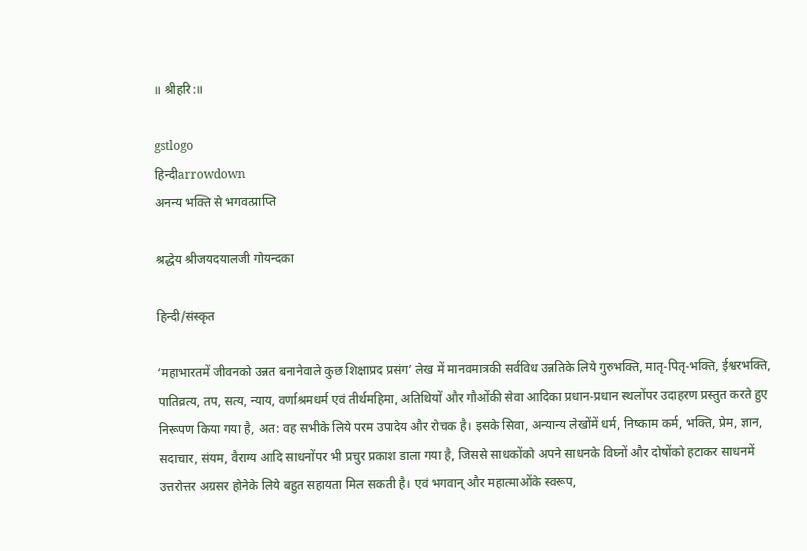॥ श्रीहरि:॥

gstlogo
हिन्दीarrowdown
अनन्य भक्ति से भगवत्प्राप्ति

श्रद्धेय श्रीजयदयालजी गोयन्दका

हिन्दी/संस्कृत

‘महाभारतमें जीवनको उन्नत बनानेवाले कुछ शिक्षाप्रद प्रसंग’ लेख में मानवमात्रकी सर्वविध उन्नतिके लिये गुरुभक्ति, मातृ-पितृ-भक्ति, ईश्वरभक्ति, पातिव्रत्य, तप, सत्य, न्याय, वर्णाश्रमधर्म एवं तीर्थमहिमा, अतिथियों और गौओंकी सेवा आदिका प्रधान-प्रधान स्थलोंपर उदाहरण प्रस्तुत करते हुए निरूपण किया गया है, अत: वह सभीके लिये परम उपादेय और रोचक है। इसके सिवा, अन्यान्य लेखोंमें धर्म, निष्काम कर्म, भक्ति, प्रेम, ज्ञान, सदाचार, संयम, वैराग्य आदि साधनोंपर भी प्रचुर प्रकाश डाला गया है, जिससे साधकोंको अपने साधनके विघ्नों और दोषोंको हटाकर साधनमें उत्तरोत्तर अग्रसर होनेके लिये बहुत सहायता मिल सकती है। एवं भगवान् और महात्माओंके स्वरूप,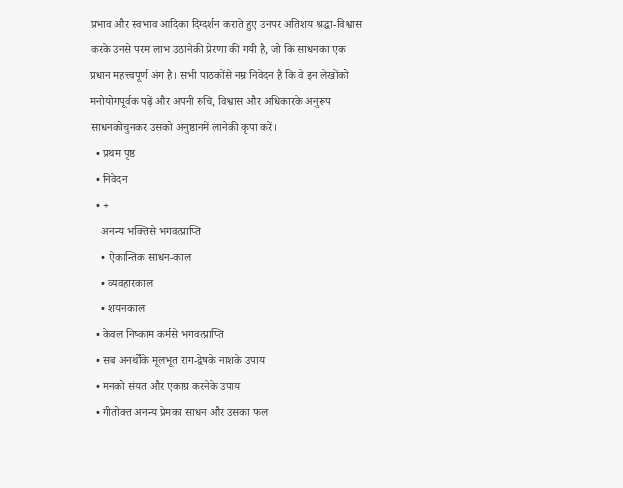प्रभाव और स्वभाव आदिका दिग्दर्शन कराते हुए उनपर अतिशय श्रद्धा-विश्वास करके उनसे परम लाभ उठानेकी प्रेरणा की गयी है, जो कि साधनका एक प्रधान महत्त्वपूर्ण अंग है। सभी पाठकोंसे नम्र निवेदन है कि वे इन लेखोंको मनोयोगपूर्वक पढ़ें और अपनी रुचि, विश्वास और अधिकारके अनुरूप साधनकोचुनकर उसको अनुष्ठानमें लानेकी कृपा करें।
  • प्रथम पृष्ठ
  • निवेदन
  • +
    अनन्य भक्तिसे भगवत्प्राप्ति
    • ऐकान्तिक साधन-काल
    • व्यवहारकाल
    • शयनकाल
  • केवल निष्काम कर्मसे भगवत्प्राप्ति
  • सब अनर्थोंके मूलभूत राग-द्वेषके नाशके उपाय
  • मनको संयत और एकाग्र करनेके उपाय
  • गीतोक्त अनन्य प्रेमका साधन और उसका फल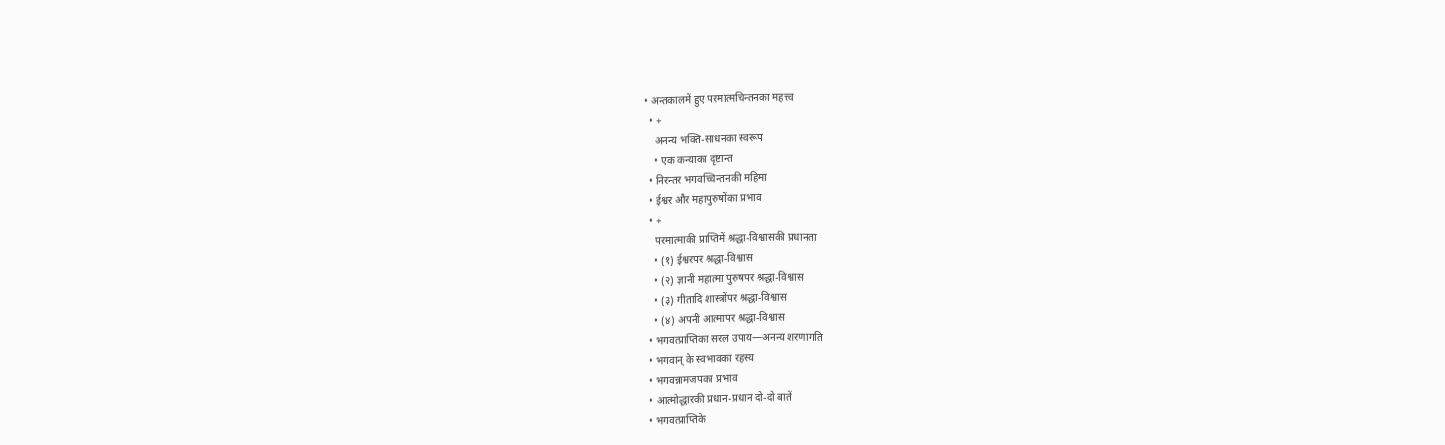• अन्तकालमें हुए परमात्मचिन्तनका महत्त्व
  • +
    अनन्य भक्ति-साधनका स्वरूप
    • एक कन्याका दृष्टान्त
  • निरन्तर भगवच्चिन्तनकी महिमा
  • ईश्वर और महापुरुषोंका प्रभाव
  • +
    परमात्माकी प्राप्तिमें श्रद्धा-विश्वासकी प्रधानता
    • (१) ईश्वरपर श्रद्धा-विश्वास
    • (२) ज्ञानी महात्मा पुरुषपर श्रद्धा-विश्वास
    • (३) गीतादि शास्त्रोंपर श्रद्धा-विश्वास
    • (४) अपनी आत्मापर श्रद्धा-विश्वास
  • भगवत्प्राप्तिका सरल उपाय—अनन्य शरणागति
  • भगवान् के स्वभावका रहस्य
  • भगवन्नामजपका प्रभाव
  • आत्मोद्धारकी प्रधान-प्रधान दो-दो बातें
  • भगवत्प्राप्तिके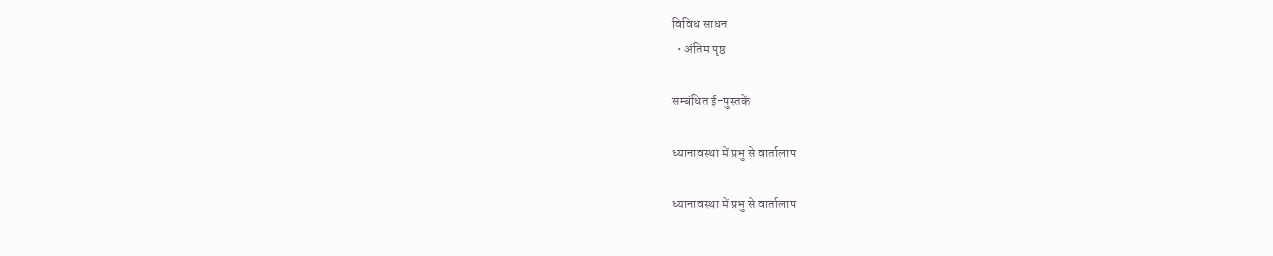विविध साधन
  • अंतिम पृष्ठ

सम्बंधित ई-पुस्तकें

ध्यानावस्था में प्रभु से वार्तालाप

ध्यानावस्था में प्रभु से वार्तालाप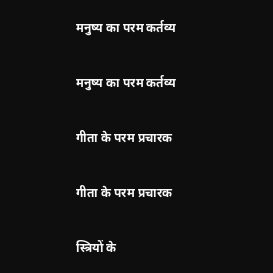मनुष्य का परम कर्तव्य

मनुष्य का परम कर्तव्य

गीता के परम प्रचारक

गीता के परम प्रचारक

स्त्रियों के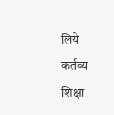लिये कर्तव्य शिक्षा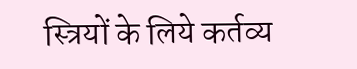स्त्रियों के लिये कर्तव्य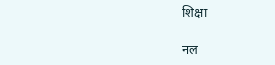शिक्षा

नल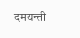दमयन्ती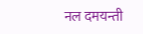नल दमयन्ती